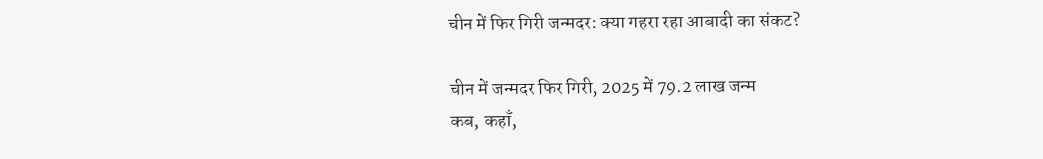चीन में फिर गिरी जन्मदर: क्या गहरा रहा आबादी का संकट?

चीन में जन्मदर फिर गिरी, 2025 में 79.2 लाख जन्म
कब, कहाँ,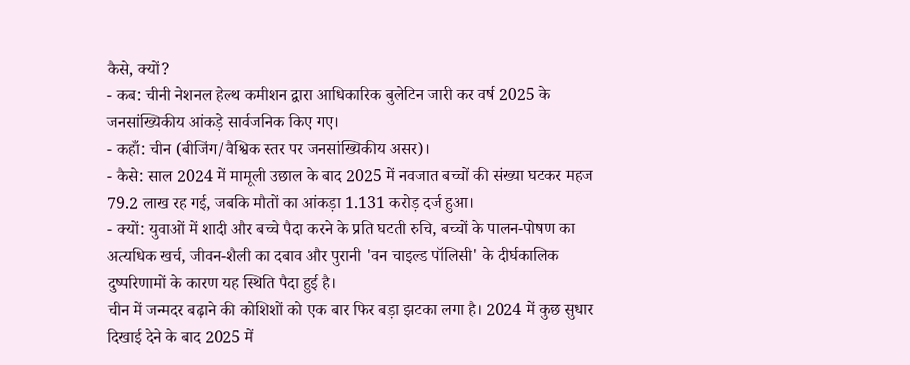कैसे, क्यों?
- कब: चीनी नेशनल हेल्थ कमीशन द्वारा आधिकारिक बुलेटिन जारी कर वर्ष 2025 के जनसांख्यिकीय आंकड़े सार्वजनिक किए गए।
- कहाँ: चीन (बीजिंग/वैश्विक स्तर पर जनसांख्यिकीय असर)।
- कैसे: साल 2024 में मामूली उछाल के बाद 2025 में नवजात बच्चों की संख्या घटकर महज 79.2 लाख रह गई, जबकि मौतों का आंकड़ा 1.131 करोड़ दर्ज हुआ।
- क्यों: युवाओं में शादी और बच्चे पैदा करने के प्रति घटती रुचि, बच्चों के पालन-पोषण का अत्यधिक खर्च, जीवन-शैली का दबाव और पुरानी 'वन चाइल्ड पॉलिसी' के दीर्घकालिक दुष्परिणामों के कारण यह स्थिति पैदा हुई है।
चीन में जन्मदर बढ़ाने की कोशिशों को एक बार फिर बड़ा झटका लगा है। 2024 में कुछ सुधार दिखाई देने के बाद 2025 में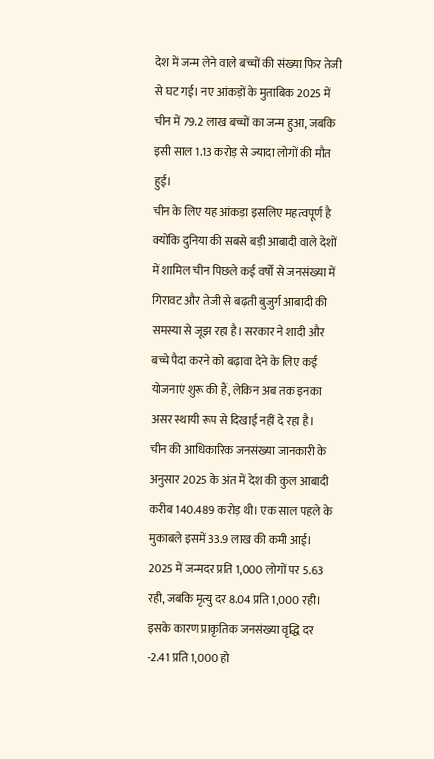देश में जन्म लेने वाले बच्चों की संख्या फिर तेजी से घट गई। नए आंकड़ों के मुताबिक 2025 में चीन में 79.2 लाख बच्चों का जन्म हुआ, जबकि इसी साल 1.13 करोड़ से ज्यादा लोगों की मौत हुई।
चीन के लिए यह आंकड़ा इसलिए महत्वपूर्ण है क्योंकि दुनिया की सबसे बड़ी आबादी वाले देशों में शामिल चीन पिछले कई वर्षों से जनसंख्या में गिरावट और तेजी से बढ़ती बुजुर्ग आबादी की समस्या से जूझ रहा है। सरकार ने शादी और बच्चे पैदा करने को बढ़ावा देने के लिए कई योजनाएं शुरू की हैं, लेकिन अब तक इनका असर स्थायी रूप से दिखाई नहीं दे रहा है।
चीन की आधिकारिक जनसंख्या जानकारी के अनुसार 2025 के अंत में देश की कुल आबादी करीब 140.489 करोड़ थी। एक साल पहले के मुकाबले इसमें 33.9 लाख की कमी आई। 2025 में जन्मदर प्रति 1,000 लोगों पर 5.63 रही, जबकि मृत्यु दर 8.04 प्रति 1,000 रही। इसके कारण प्राकृतिक जनसंख्या वृद्धि दर -2.41 प्रति 1,000 हो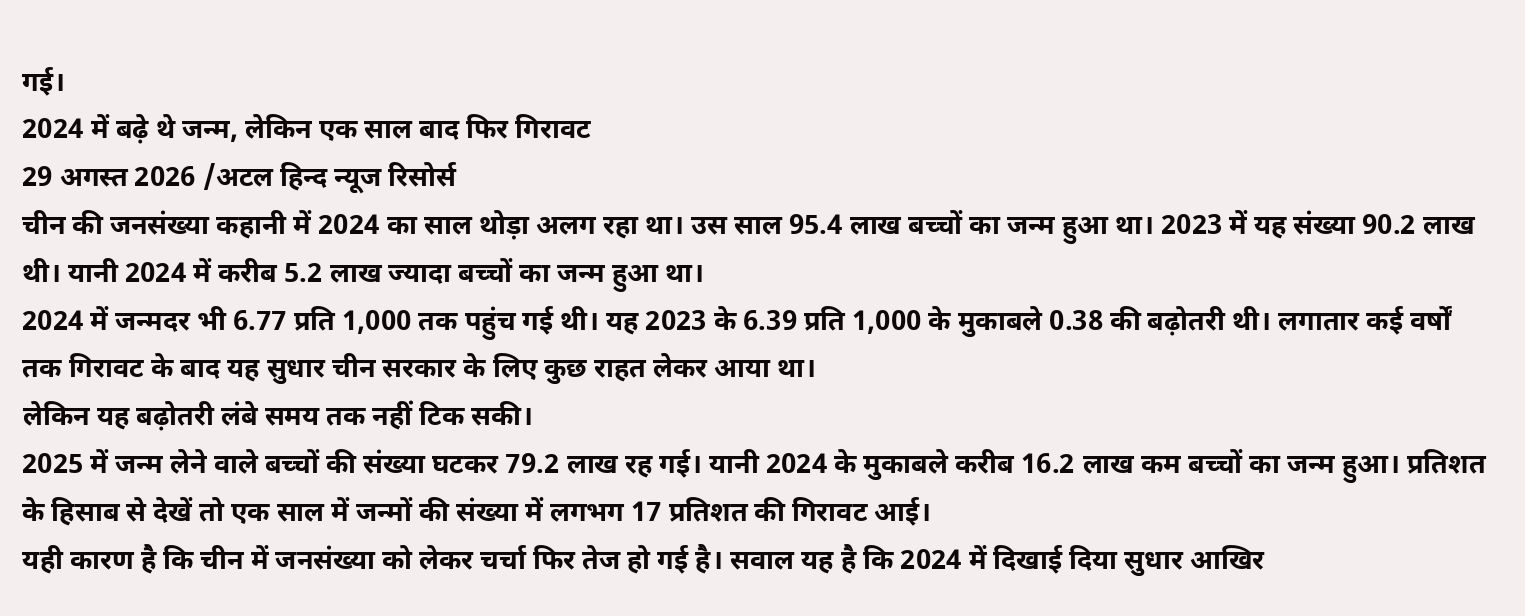गई।
2024 में बढ़े थे जन्म, लेकिन एक साल बाद फिर गिरावट
29 अगस्त 2026 /अटल हिन्द न्यूज रिसोर्स
चीन की जनसंख्या कहानी में 2024 का साल थोड़ा अलग रहा था। उस साल 95.4 लाख बच्चों का जन्म हुआ था। 2023 में यह संख्या 90.2 लाख थी। यानी 2024 में करीब 5.2 लाख ज्यादा बच्चों का जन्म हुआ था।
2024 में जन्मदर भी 6.77 प्रति 1,000 तक पहुंच गई थी। यह 2023 के 6.39 प्रति 1,000 के मुकाबले 0.38 की बढ़ोतरी थी। लगातार कई वर्षों तक गिरावट के बाद यह सुधार चीन सरकार के लिए कुछ राहत लेकर आया था।
लेकिन यह बढ़ोतरी लंबे समय तक नहीं टिक सकी।
2025 में जन्म लेने वाले बच्चों की संख्या घटकर 79.2 लाख रह गई। यानी 2024 के मुकाबले करीब 16.2 लाख कम बच्चों का जन्म हुआ। प्रतिशत के हिसाब से देखें तो एक साल में जन्मों की संख्या में लगभग 17 प्रतिशत की गिरावट आई।
यही कारण है कि चीन में जनसंख्या को लेकर चर्चा फिर तेज हो गई है। सवाल यह है कि 2024 में दिखाई दिया सुधार आखिर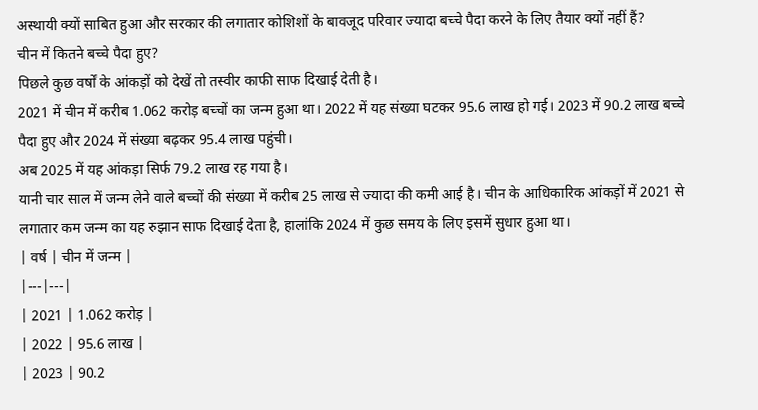अस्थायी क्यों साबित हुआ और सरकार की लगातार कोशिशों के बावजूद परिवार ज्यादा बच्चे पैदा करने के लिए तैयार क्यों नहीं हैं?
चीन में कितने बच्चे पैदा हुए?
पिछले कुछ वर्षों के आंकड़ों को देखें तो तस्वीर काफी साफ दिखाई देती है।
2021 में चीन में करीब 1.062 करोड़ बच्चों का जन्म हुआ था। 2022 में यह संख्या घटकर 95.6 लाख हो गई। 2023 में 90.2 लाख बच्चे पैदा हुए और 2024 में संख्या बढ़कर 95.4 लाख पहुंची।
अब 2025 में यह आंकड़ा सिर्फ 79.2 लाख रह गया है।
यानी चार साल में जन्म लेने वाले बच्चों की संख्या में करीब 25 लाख से ज्यादा की कमी आई है। चीन के आधिकारिक आंकड़ों में 2021 से लगातार कम जन्म का यह रुझान साफ दिखाई देता है, हालांकि 2024 में कुछ समय के लिए इसमें सुधार हुआ था।
| वर्ष | चीन में जन्म |
|---|---|
| 2021 | 1.062 करोड़ |
| 2022 | 95.6 लाख |
| 2023 | 90.2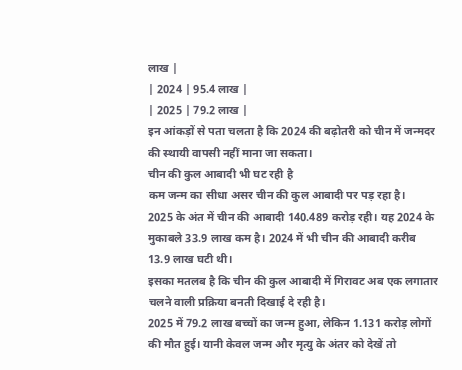लाख |
| 2024 | 95.4 लाख |
| 2025 | 79.2 लाख |
इन आंकड़ों से पता चलता है कि 2024 की बढ़ोतरी को चीन में जन्मदर की स्थायी वापसी नहीं माना जा सकता।
चीन की कुल आबादी भी घट रही है
कम जन्म का सीधा असर चीन की कुल आबादी पर पड़ रहा है।
2025 के अंत में चीन की आबादी 140.489 करोड़ रही। यह 2024 के मुकाबले 33.9 लाख कम है। 2024 में भी चीन की आबादी करीब 13.9 लाख घटी थी।
इसका मतलब है कि चीन की कुल आबादी में गिरावट अब एक लगातार चलने वाली प्रक्रिया बनती दिखाई दे रही है।
2025 में 79.2 लाख बच्चों का जन्म हुआ, लेकिन 1.131 करोड़ लोगों की मौत हुई। यानी केवल जन्म और मृत्यु के अंतर को देखें तो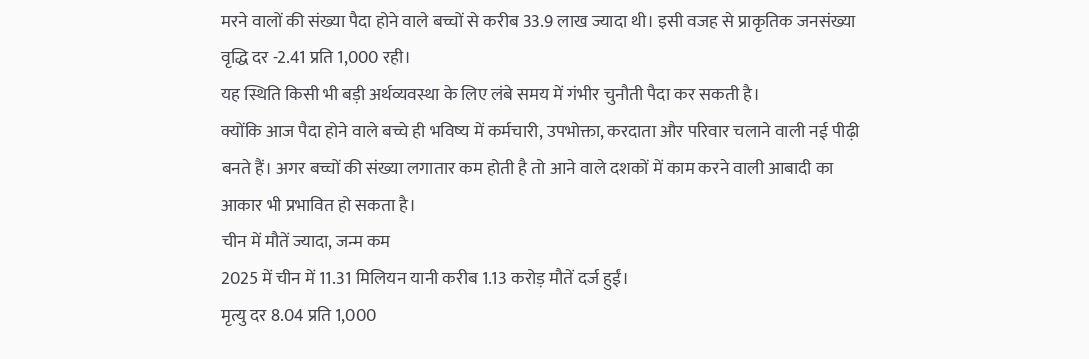मरने वालों की संख्या पैदा होने वाले बच्चों से करीब 33.9 लाख ज्यादा थी। इसी वजह से प्राकृतिक जनसंख्या वृद्धि दर -2.41 प्रति 1,000 रही।
यह स्थिति किसी भी बड़ी अर्थव्यवस्था के लिए लंबे समय में गंभीर चुनौती पैदा कर सकती है।
क्योंकि आज पैदा होने वाले बच्चे ही भविष्य में कर्मचारी, उपभोक्ता, करदाता और परिवार चलाने वाली नई पीढ़ी बनते हैं। अगर बच्चों की संख्या लगातार कम होती है तो आने वाले दशकों में काम करने वाली आबादी का आकार भी प्रभावित हो सकता है।
चीन में मौतें ज्यादा, जन्म कम
2025 में चीन में 11.31 मिलियन यानी करीब 1.13 करोड़ मौतें दर्ज हुईं।
मृत्यु दर 8.04 प्रति 1,000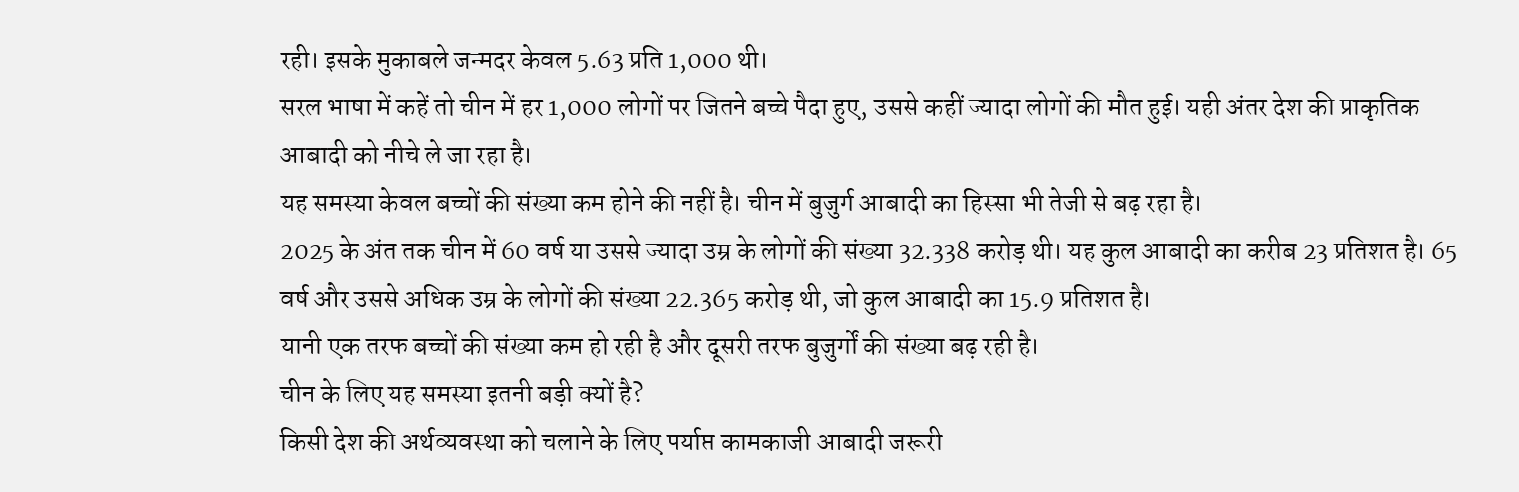रही। इसके मुकाबले जन्मदर केवल 5.63 प्रति 1,000 थी।
सरल भाषा में कहें तो चीन में हर 1,000 लोगों पर जितने बच्चे पैदा हुए, उससे कहीं ज्यादा लोगों की मौत हुई। यही अंतर देश की प्राकृतिक आबादी को नीचे ले जा रहा है।
यह समस्या केवल बच्चों की संख्या कम होने की नहीं है। चीन में बुजुर्ग आबादी का हिस्सा भी तेजी से बढ़ रहा है।
2025 के अंत तक चीन में 60 वर्ष या उससे ज्यादा उम्र के लोगों की संख्या 32.338 करोड़ थी। यह कुल आबादी का करीब 23 प्रतिशत है। 65 वर्ष और उससे अधिक उम्र के लोगों की संख्या 22.365 करोड़ थी, जो कुल आबादी का 15.9 प्रतिशत है।
यानी एक तरफ बच्चों की संख्या कम हो रही है और दूसरी तरफ बुजुर्गों की संख्या बढ़ रही है।
चीन के लिए यह समस्या इतनी बड़ी क्यों है?
किसी देश की अर्थव्यवस्था को चलाने के लिए पर्याप्त कामकाजी आबादी जरूरी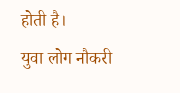होती है।
युवा लोग नौकरी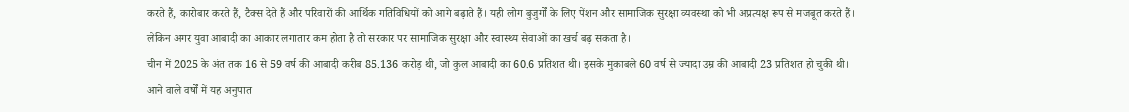करते हैं, कारोबार करते हैं, टैक्स देते हैं और परिवारों की आर्थिक गतिविधियों को आगे बढ़ाते हैं। यही लोग बुजुर्गों के लिए पेंशन और सामाजिक सुरक्षा व्यवस्था को भी अप्रत्यक्ष रूप से मजबूत करते हैं।
लेकिन अगर युवा आबादी का आकार लगातार कम होता है तो सरकार पर सामाजिक सुरक्षा और स्वास्थ्य सेवाओं का खर्च बढ़ सकता है।
चीन में 2025 के अंत तक 16 से 59 वर्ष की आबादी करीब 85.136 करोड़ थी, जो कुल आबादी का 60.6 प्रतिशत थी। इसके मुकाबले 60 वर्ष से ज्यादा उम्र की आबादी 23 प्रतिशत हो चुकी थी।
आने वाले वर्षों में यह अनुपात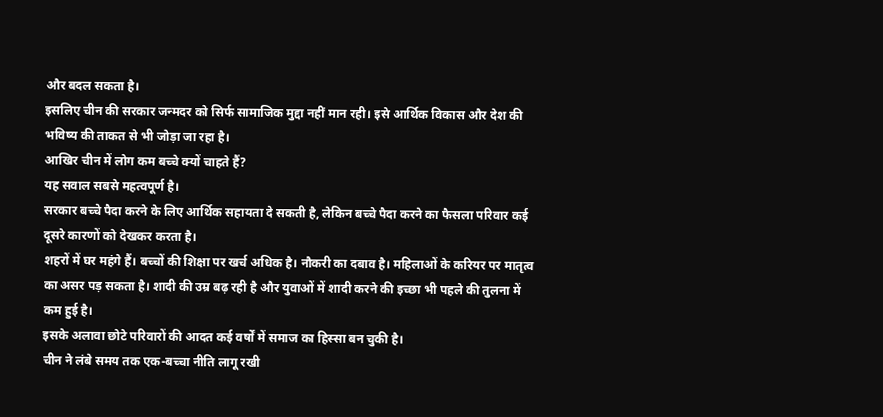और बदल सकता है।
इसलिए चीन की सरकार जन्मदर को सिर्फ सामाजिक मुद्दा नहीं मान रही। इसे आर्थिक विकास और देश की भविष्य की ताकत से भी जोड़ा जा रहा है।
आखिर चीन में लोग कम बच्चे क्यों चाहते हैं?
यह सवाल सबसे महत्वपूर्ण है।
सरकार बच्चे पैदा करने के लिए आर्थिक सहायता दे सकती है, लेकिन बच्चे पैदा करने का फैसला परिवार कई दूसरे कारणों को देखकर करता है।
शहरों में घर महंगे हैं। बच्चों की शिक्षा पर खर्च अधिक है। नौकरी का दबाव है। महिलाओं के करियर पर मातृत्व का असर पड़ सकता है। शादी की उम्र बढ़ रही है और युवाओं में शादी करने की इच्छा भी पहले की तुलना में कम हुई है।
इसके अलावा छोटे परिवारों की आदत कई वर्षों में समाज का हिस्सा बन चुकी है।
चीन ने लंबे समय तक एक-बच्चा नीति लागू रखी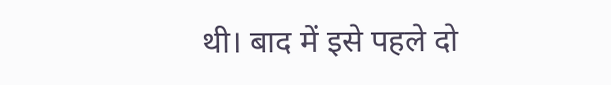थी। बाद में इसे पहले दो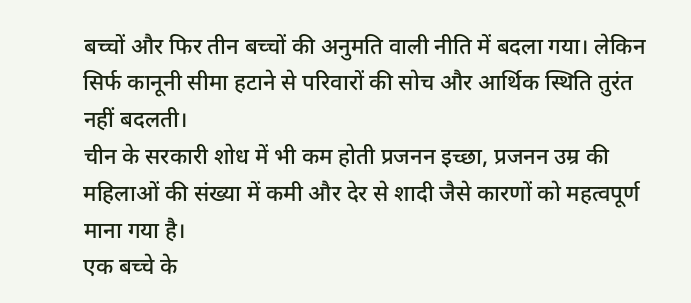बच्चों और फिर तीन बच्चों की अनुमति वाली नीति में बदला गया। लेकिन सिर्फ कानूनी सीमा हटाने से परिवारों की सोच और आर्थिक स्थिति तुरंत नहीं बदलती।
चीन के सरकारी शोध में भी कम होती प्रजनन इच्छा, प्रजनन उम्र की महिलाओं की संख्या में कमी और देर से शादी जैसे कारणों को महत्वपूर्ण माना गया है।
एक बच्चे के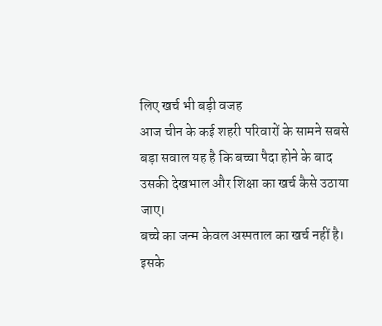लिए खर्च भी बड़ी वजह
आज चीन के कई शहरी परिवारों के सामने सबसे बड़ा सवाल यह है कि बच्चा पैदा होने के बाद उसकी देखभाल और शिक्षा का खर्च कैसे उठाया जाए।
बच्चे का जन्म केवल अस्पताल का खर्च नहीं है।
इसके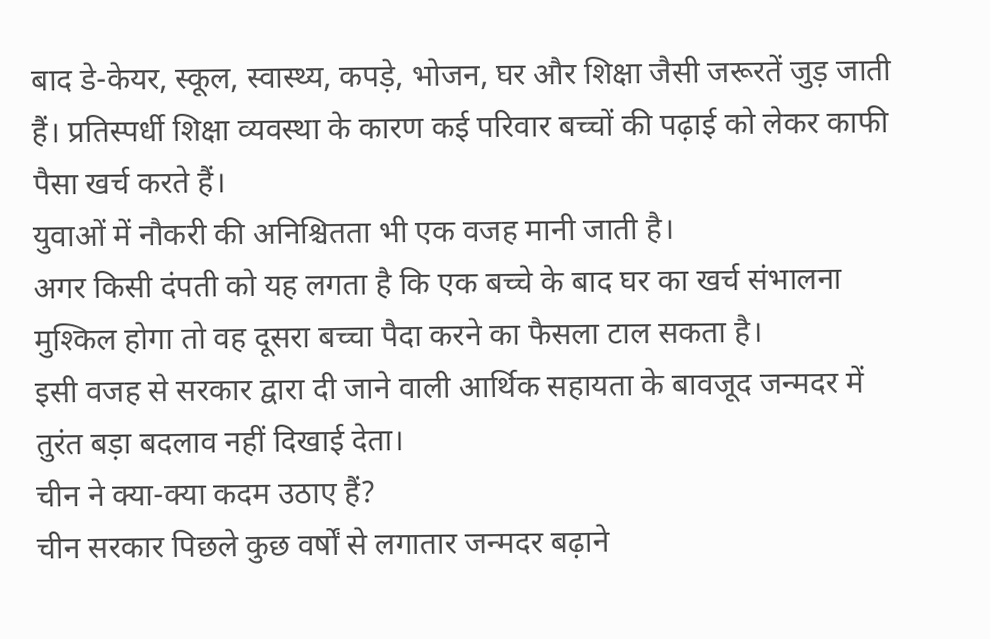बाद डे-केयर, स्कूल, स्वास्थ्य, कपड़े, भोजन, घर और शिक्षा जैसी जरूरतें जुड़ जाती हैं। प्रतिस्पर्धी शिक्षा व्यवस्था के कारण कई परिवार बच्चों की पढ़ाई को लेकर काफी पैसा खर्च करते हैं।
युवाओं में नौकरी की अनिश्चितता भी एक वजह मानी जाती है।
अगर किसी दंपती को यह लगता है कि एक बच्चे के बाद घर का खर्च संभालना मुश्किल होगा तो वह दूसरा बच्चा पैदा करने का फैसला टाल सकता है।
इसी वजह से सरकार द्वारा दी जाने वाली आर्थिक सहायता के बावजूद जन्मदर में तुरंत बड़ा बदलाव नहीं दिखाई देता।
चीन ने क्या-क्या कदम उठाए हैं?
चीन सरकार पिछले कुछ वर्षों से लगातार जन्मदर बढ़ाने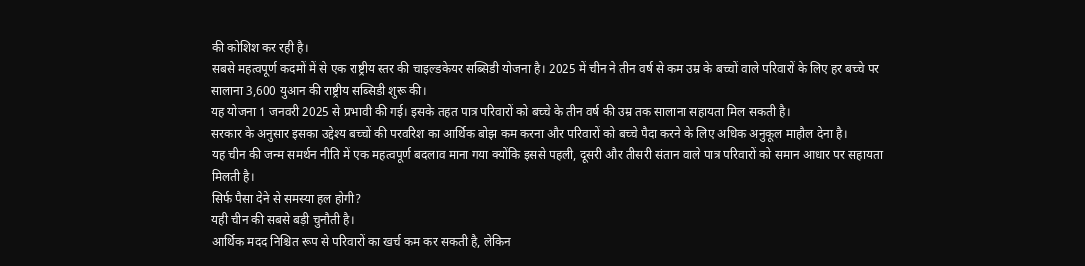की कोशिश कर रही है।
सबसे महत्वपूर्ण कदमों में से एक राष्ट्रीय स्तर की चाइल्डकेयर सब्सिडी योजना है। 2025 में चीन ने तीन वर्ष से कम उम्र के बच्चों वाले परिवारों के लिए हर बच्चे पर सालाना 3,600 युआन की राष्ट्रीय सब्सिडी शुरू की।
यह योजना 1 जनवरी 2025 से प्रभावी की गई। इसके तहत पात्र परिवारों को बच्चे के तीन वर्ष की उम्र तक सालाना सहायता मिल सकती है।
सरकार के अनुसार इसका उद्देश्य बच्चों की परवरिश का आर्थिक बोझ कम करना और परिवारों को बच्चे पैदा करने के लिए अधिक अनुकूल माहौल देना है।
यह चीन की जन्म समर्थन नीति में एक महत्वपूर्ण बदलाव माना गया क्योंकि इससे पहली, दूसरी और तीसरी संतान वाले पात्र परिवारों को समान आधार पर सहायता मिलती है।
सिर्फ पैसा देने से समस्या हल होगी?
यही चीन की सबसे बड़ी चुनौती है।
आर्थिक मदद निश्चित रूप से परिवारों का खर्च कम कर सकती है, लेकिन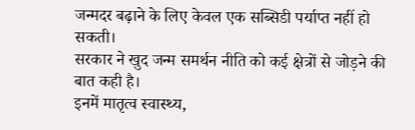जन्मदर बढ़ाने के लिए केवल एक सब्सिडी पर्याप्त नहीं हो सकती।
सरकार ने खुद जन्म समर्थन नीति को कई क्षेत्रों से जोड़ने की बात कही है।
इनमें मातृत्व स्वास्थ्य,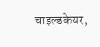चाइल्डकेयर,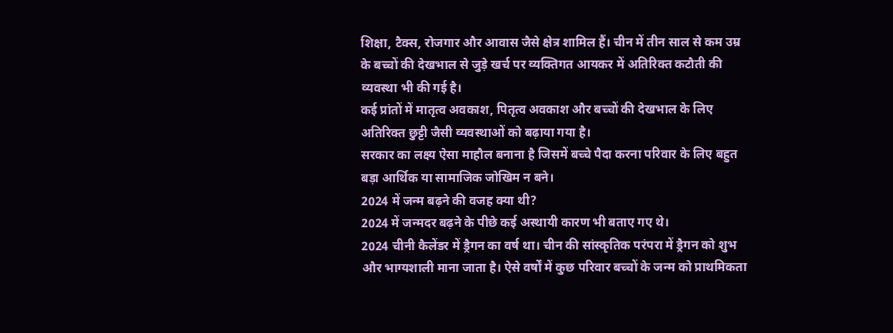शिक्षा, टैक्स, रोजगार और आवास जैसे क्षेत्र शामिल हैं। चीन में तीन साल से कम उम्र के बच्चों की देखभाल से जुड़े खर्च पर व्यक्तिगत आयकर में अतिरिक्त कटौती की व्यवस्था भी की गई है।
कई प्रांतों में मातृत्व अवकाश, पितृत्व अवकाश और बच्चों की देखभाल के लिए अतिरिक्त छुट्टी जैसी व्यवस्थाओं को बढ़ाया गया है।
सरकार का लक्ष्य ऐसा माहौल बनाना है जिसमें बच्चे पैदा करना परिवार के लिए बहुत बड़ा आर्थिक या सामाजिक जोखिम न बने।
2024 में जन्म बढ़ने की वजह क्या थी?
2024 में जन्मदर बढ़ने के पीछे कई अस्थायी कारण भी बताए गए थे।
2024 चीनी कैलेंडर में ड्रैगन का वर्ष था। चीन की सांस्कृतिक परंपरा में ड्रैगन को शुभ और भाग्यशाली माना जाता है। ऐसे वर्षों में कुछ परिवार बच्चों के जन्म को प्राथमिकता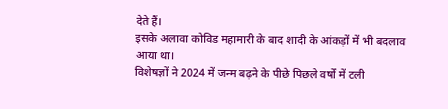देते हैं।
इसके अलावा कोविड महामारी के बाद शादी के आंकड़ों में भी बदलाव आया था।
विशेषज्ञों ने 2024 में जन्म बढ़ने के पीछे पिछले वर्षों में टली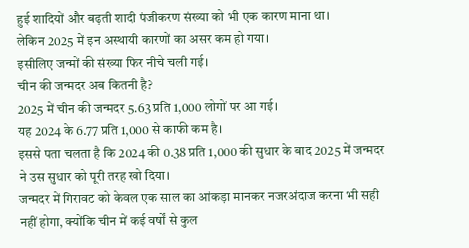हुई शादियों और बढ़ती शादी पंजीकरण संख्या को भी एक कारण माना था।
लेकिन 2025 में इन अस्थायी कारणों का असर कम हो गया।
इसीलिए जन्मों की संख्या फिर नीचे चली गई।
चीन की जन्मदर अब कितनी है?
2025 में चीन की जन्मदर 5.63 प्रति 1,000 लोगों पर आ गई।
यह 2024 के 6.77 प्रति 1,000 से काफी कम है।
इससे पता चलता है कि 2024 की 0.38 प्रति 1,000 की सुधार के बाद 2025 में जन्मदर ने उस सुधार को पूरी तरह खो दिया।
जन्मदर में गिरावट को केवल एक साल का आंकड़ा मानकर नजरअंदाज करना भी सही नहीं होगा, क्योंकि चीन में कई वर्षों से कुल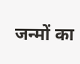जन्मों का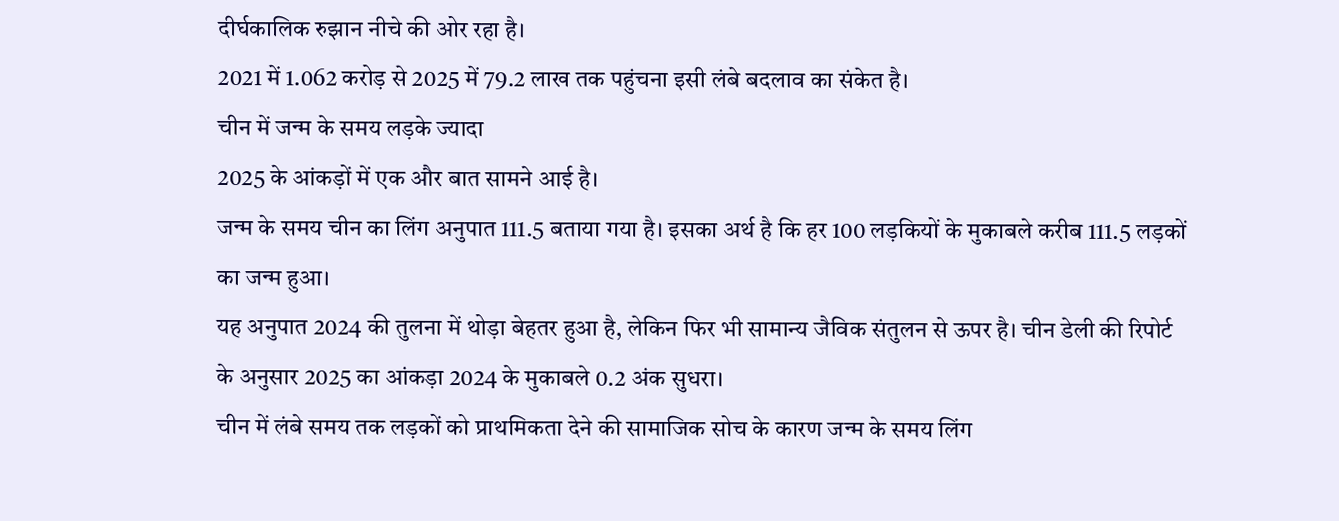दीर्घकालिक रुझान नीचे की ओर रहा है।
2021 में 1.062 करोड़ से 2025 में 79.2 लाख तक पहुंचना इसी लंबे बदलाव का संकेत है।
चीन में जन्म के समय लड़के ज्यादा
2025 के आंकड़ों में एक और बात सामने आई है।
जन्म के समय चीन का लिंग अनुपात 111.5 बताया गया है। इसका अर्थ है कि हर 100 लड़कियों के मुकाबले करीब 111.5 लड़कों का जन्म हुआ।
यह अनुपात 2024 की तुलना में थोड़ा बेहतर हुआ है, लेकिन फिर भी सामान्य जैविक संतुलन से ऊपर है। चीन डेली की रिपोर्ट के अनुसार 2025 का आंकड़ा 2024 के मुकाबले 0.2 अंक सुधरा।
चीन में लंबे समय तक लड़कों को प्राथमिकता देने की सामाजिक सोच के कारण जन्म के समय लिंग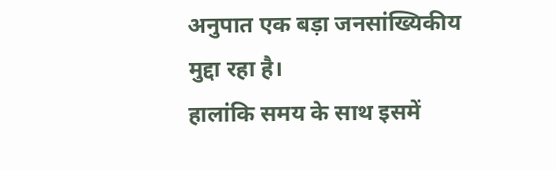अनुपात एक बड़ा जनसांख्यिकीय मुद्दा रहा है।
हालांकि समय के साथ इसमें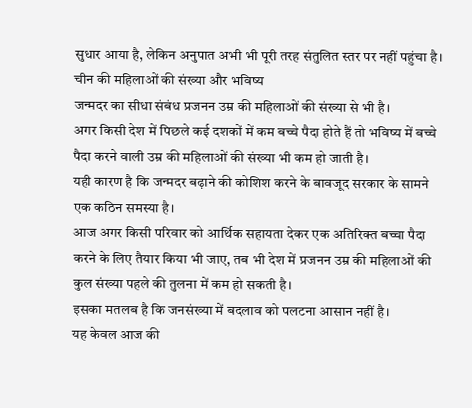सुधार आया है, लेकिन अनुपात अभी भी पूरी तरह संतुलित स्तर पर नहीं पहुंचा है।
चीन की महिलाओं की संख्या और भविष्य
जन्मदर का सीधा संबंध प्रजनन उम्र की महिलाओं की संख्या से भी है।
अगर किसी देश में पिछले कई दशकों में कम बच्चे पैदा होते हैं तो भविष्य में बच्चे पैदा करने वाली उम्र की महिलाओं की संख्या भी कम हो जाती है।
यही कारण है कि जन्मदर बढ़ाने की कोशिश करने के बावजूद सरकार के सामने एक कठिन समस्या है।
आज अगर किसी परिवार को आर्थिक सहायता देकर एक अतिरिक्त बच्चा पैदा करने के लिए तैयार किया भी जाए, तब भी देश में प्रजनन उम्र की महिलाओं की कुल संख्या पहले की तुलना में कम हो सकती है।
इसका मतलब है कि जनसंख्या में बदलाव को पलटना आसान नहीं है।
यह केवल आज की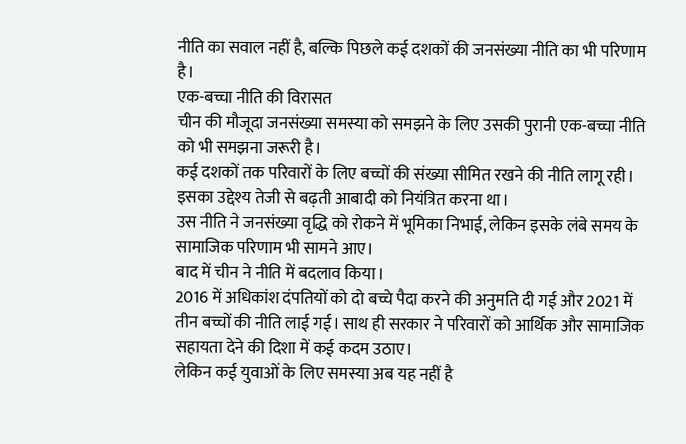नीति का सवाल नहीं है, बल्कि पिछले कई दशकों की जनसंख्या नीति का भी परिणाम है।
एक-बच्चा नीति की विरासत
चीन की मौजूदा जनसंख्या समस्या को समझने के लिए उसकी पुरानी एक-बच्चा नीति को भी समझना जरूरी है।
कई दशकों तक परिवारों के लिए बच्चों की संख्या सीमित रखने की नीति लागू रही। इसका उद्देश्य तेजी से बढ़ती आबादी को नियंत्रित करना था।
उस नीति ने जनसंख्या वृद्धि को रोकने में भूमिका निभाई, लेकिन इसके लंबे समय के सामाजिक परिणाम भी सामने आए।
बाद में चीन ने नीति में बदलाव किया।
2016 में अधिकांश दंपतियों को दो बच्चे पैदा करने की अनुमति दी गई और 2021 में तीन बच्चों की नीति लाई गई। साथ ही सरकार ने परिवारों को आर्थिक और सामाजिक सहायता देने की दिशा में कई कदम उठाए।
लेकिन कई युवाओं के लिए समस्या अब यह नहीं है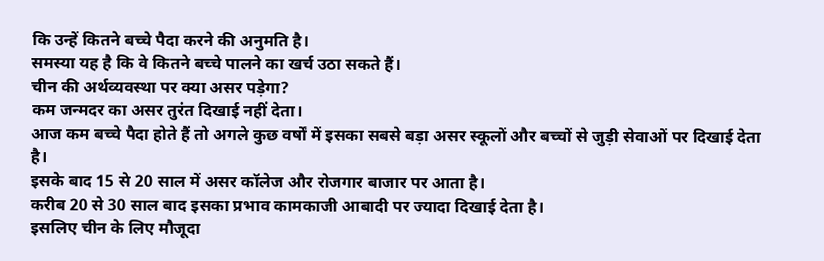कि उन्हें कितने बच्चे पैदा करने की अनुमति है।
समस्या यह है कि वे कितने बच्चे पालने का खर्च उठा सकते हैं।
चीन की अर्थव्यवस्था पर क्या असर पड़ेगा?
कम जन्मदर का असर तुरंत दिखाई नहीं देता।
आज कम बच्चे पैदा होते हैं तो अगले कुछ वर्षों में इसका सबसे बड़ा असर स्कूलों और बच्चों से जुड़ी सेवाओं पर दिखाई देता है।
इसके बाद 15 से 20 साल में असर कॉलेज और रोजगार बाजार पर आता है।
करीब 20 से 30 साल बाद इसका प्रभाव कामकाजी आबादी पर ज्यादा दिखाई देता है।
इसलिए चीन के लिए मौजूदा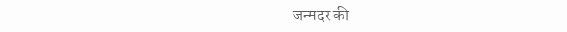जन्मदर की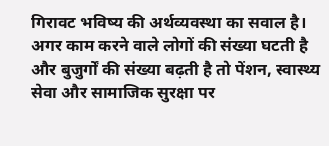गिरावट भविष्य की अर्थव्यवस्था का सवाल है।
अगर काम करने वाले लोगों की संख्या घटती है और बुजुर्गों की संख्या बढ़ती है तो पेंशन, स्वास्थ्य सेवा और सामाजिक सुरक्षा पर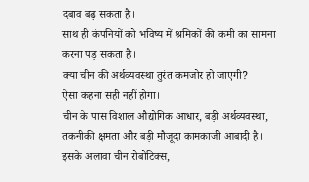दबाव बढ़ सकता है।
साथ ही कंपनियों को भविष्य में श्रमिकों की कमी का सामना करना पड़ सकता है।
क्या चीन की अर्थव्यवस्था तुरंत कमजोर हो जाएगी?
ऐसा कहना सही नहीं होगा।
चीन के पास विशाल औद्योगिक आधार, बड़ी अर्थव्यवस्था, तकनीकी क्षमता और बड़ी मौजूदा कामकाजी आबादी है।
इसके अलावा चीन रोबोटिक्स,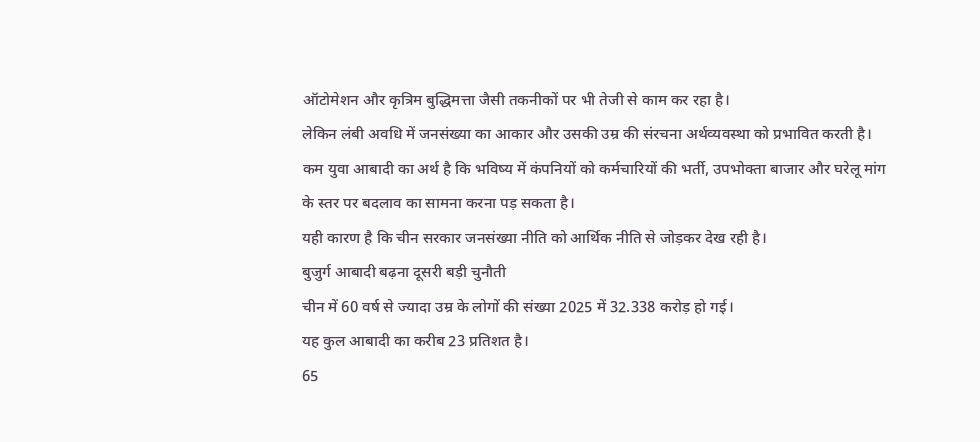ऑटोमेशन और कृत्रिम बुद्धिमत्ता जैसी तकनीकों पर भी तेजी से काम कर रहा है।
लेकिन लंबी अवधि में जनसंख्या का आकार और उसकी उम्र की संरचना अर्थव्यवस्था को प्रभावित करती है।
कम युवा आबादी का अर्थ है कि भविष्य में कंपनियों को कर्मचारियों की भर्ती, उपभोक्ता बाजार और घरेलू मांग के स्तर पर बदलाव का सामना करना पड़ सकता है।
यही कारण है कि चीन सरकार जनसंख्या नीति को आर्थिक नीति से जोड़कर देख रही है।
बुजुर्ग आबादी बढ़ना दूसरी बड़ी चुनौती
चीन में 60 वर्ष से ज्यादा उम्र के लोगों की संख्या 2025 में 32.338 करोड़ हो गई।
यह कुल आबादी का करीब 23 प्रतिशत है।
65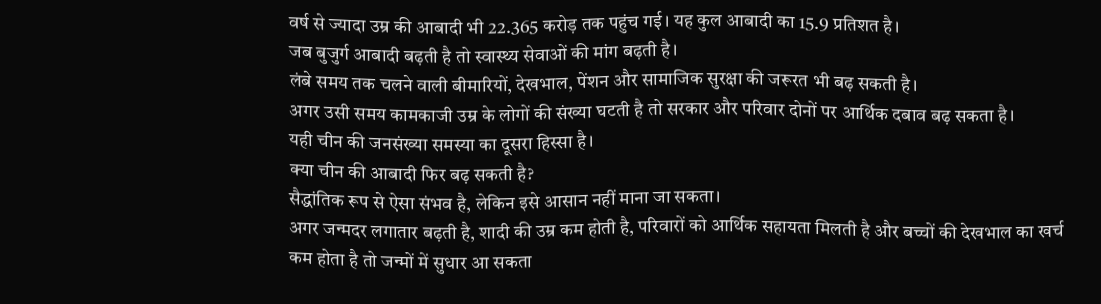वर्ष से ज्यादा उम्र की आबादी भी 22.365 करोड़ तक पहुंच गई। यह कुल आबादी का 15.9 प्रतिशत है।
जब बुजुर्ग आबादी बढ़ती है तो स्वास्थ्य सेवाओं की मांग बढ़ती है।
लंबे समय तक चलने वाली बीमारियों, देखभाल, पेंशन और सामाजिक सुरक्षा की जरूरत भी बढ़ सकती है।
अगर उसी समय कामकाजी उम्र के लोगों की संख्या घटती है तो सरकार और परिवार दोनों पर आर्थिक दबाव बढ़ सकता है।
यही चीन की जनसंख्या समस्या का दूसरा हिस्सा है।
क्या चीन की आबादी फिर बढ़ सकती है?
सैद्धांतिक रूप से ऐसा संभव है, लेकिन इसे आसान नहीं माना जा सकता।
अगर जन्मदर लगातार बढ़ती है, शादी की उम्र कम होती है, परिवारों को आर्थिक सहायता मिलती है और बच्चों की देखभाल का खर्च कम होता है तो जन्मों में सुधार आ सकता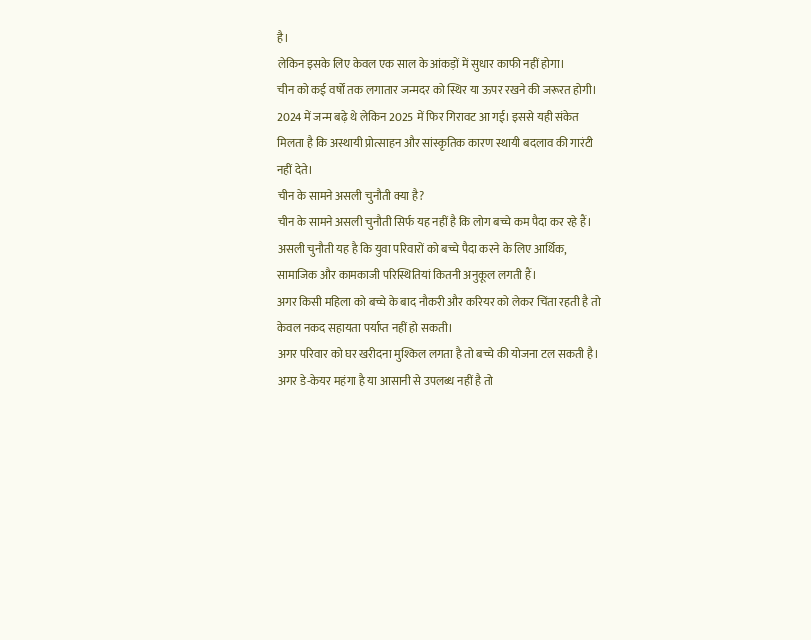है।
लेकिन इसके लिए केवल एक साल के आंकड़ों में सुधार काफी नहीं होगा।
चीन को कई वर्षों तक लगातार जन्मदर को स्थिर या ऊपर रखने की जरूरत होगी।
2024 में जन्म बढ़े थे लेकिन 2025 में फिर गिरावट आ गई। इससे यही संकेत मिलता है कि अस्थायी प्रोत्साहन और सांस्कृतिक कारण स्थायी बदलाव की गारंटी नहीं देते।
चीन के सामने असली चुनौती क्या है?
चीन के सामने असली चुनौती सिर्फ यह नहीं है कि लोग बच्चे कम पैदा कर रहे हैं।
असली चुनौती यह है कि युवा परिवारों को बच्चे पैदा करने के लिए आर्थिक, सामाजिक और कामकाजी परिस्थितियां कितनी अनुकूल लगती हैं।
अगर किसी महिला को बच्चे के बाद नौकरी और करियर को लेकर चिंता रहती है तो केवल नकद सहायता पर्याप्त नहीं हो सकती।
अगर परिवार को घर खरीदना मुश्किल लगता है तो बच्चे की योजना टल सकती है।
अगर डे-केयर महंगा है या आसानी से उपलब्ध नहीं है तो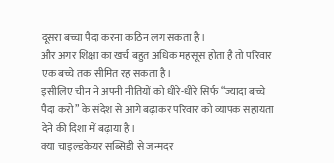दूसरा बच्चा पैदा करना कठिन लग सकता है।
और अगर शिक्षा का खर्च बहुत अधिक महसूस होता है तो परिवार एक बच्चे तक सीमित रह सकता है।
इसीलिए चीन ने अपनी नीतियों को धीरे-धीरे सिर्फ “ज्यादा बच्चे पैदा करो” के संदेश से आगे बढ़ाकर परिवार को व्यापक सहायता देने की दिशा में बढ़ाया है।
क्या चाइल्डकेयर सब्सिडी से जन्मदर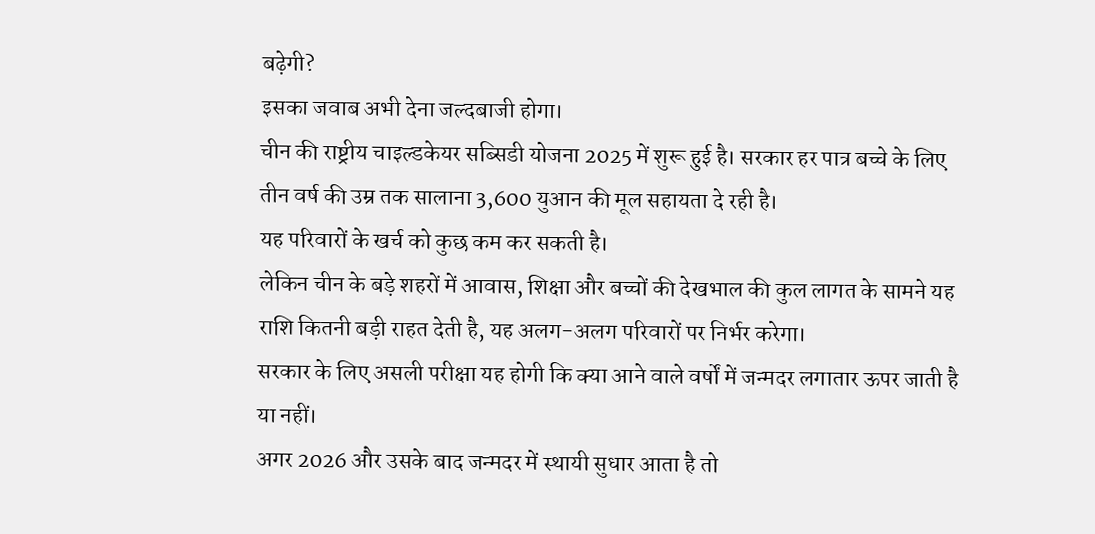बढ़ेगी?
इसका जवाब अभी देना जल्दबाजी होगा।
चीन की राष्ट्रीय चाइल्डकेयर सब्सिडी योजना 2025 में शुरू हुई है। सरकार हर पात्र बच्चे के लिए तीन वर्ष की उम्र तक सालाना 3,600 युआन की मूल सहायता दे रही है।
यह परिवारों के खर्च को कुछ कम कर सकती है।
लेकिन चीन के बड़े शहरों में आवास, शिक्षा और बच्चों की देखभाल की कुल लागत के सामने यह राशि कितनी बड़ी राहत देती है, यह अलग-अलग परिवारों पर निर्भर करेगा।
सरकार के लिए असली परीक्षा यह होगी कि क्या आने वाले वर्षों में जन्मदर लगातार ऊपर जाती है या नहीं।
अगर 2026 और उसके बाद जन्मदर में स्थायी सुधार आता है तो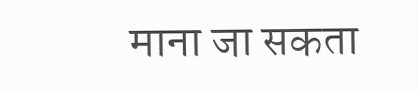माना जा सकता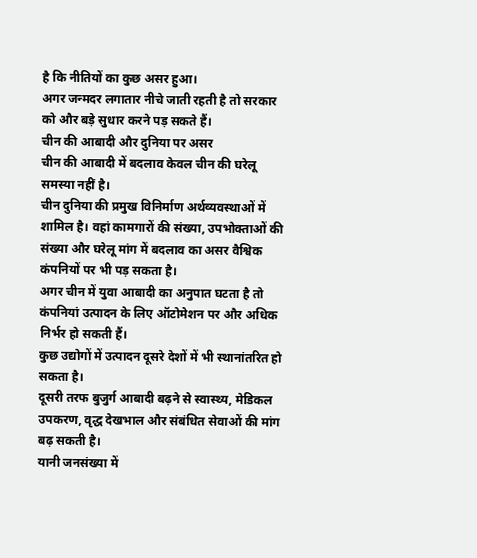है कि नीतियों का कुछ असर हुआ।
अगर जन्मदर लगातार नीचे जाती रहती है तो सरकार को और बड़े सुधार करने पड़ सकते हैं।
चीन की आबादी और दुनिया पर असर
चीन की आबादी में बदलाव केवल चीन की घरेलू समस्या नहीं है।
चीन दुनिया की प्रमुख विनिर्माण अर्थव्यवस्थाओं में शामिल है। वहां कामगारों की संख्या, उपभोक्ताओं की संख्या और घरेलू मांग में बदलाव का असर वैश्विक कंपनियों पर भी पड़ सकता है।
अगर चीन में युवा आबादी का अनुपात घटता है तो कंपनियां उत्पादन के लिए ऑटोमेशन पर और अधिक निर्भर हो सकती हैं।
कुछ उद्योगों में उत्पादन दूसरे देशों में भी स्थानांतरित हो सकता है।
दूसरी तरफ बुजुर्ग आबादी बढ़ने से स्वास्थ्य, मेडिकल उपकरण, वृद्ध देखभाल और संबंधित सेवाओं की मांग बढ़ सकती है।
यानी जनसंख्या में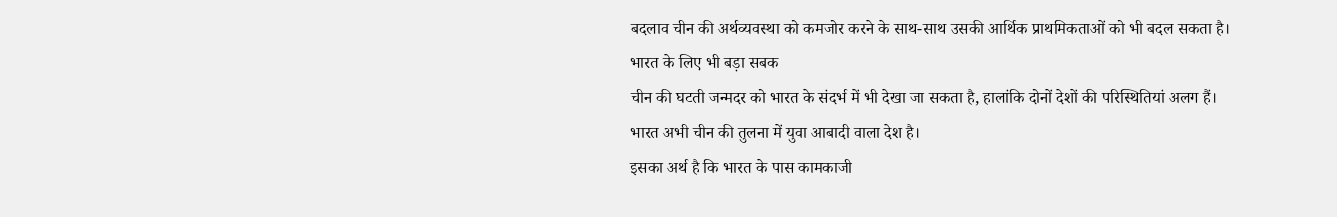बदलाव चीन की अर्थव्यवस्था को कमजोर करने के साथ-साथ उसकी आर्थिक प्राथमिकताओं को भी बदल सकता है।
भारत के लिए भी बड़ा सबक
चीन की घटती जन्मदर को भारत के संदर्भ में भी देखा जा सकता है, हालांकि दोनों देशों की परिस्थितियां अलग हैं।
भारत अभी चीन की तुलना में युवा आबादी वाला देश है।
इसका अर्थ है कि भारत के पास कामकाजी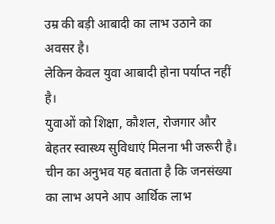उम्र की बड़ी आबादी का लाभ उठाने का अवसर है।
लेकिन केवल युवा आबादी होना पर्याप्त नहीं है।
युवाओं को शिक्षा, कौशल, रोजगार और बेहतर स्वास्थ्य सुविधाएं मिलना भी जरूरी है।
चीन का अनुभव यह बताता है कि जनसंख्या का लाभ अपने आप आर्थिक लाभ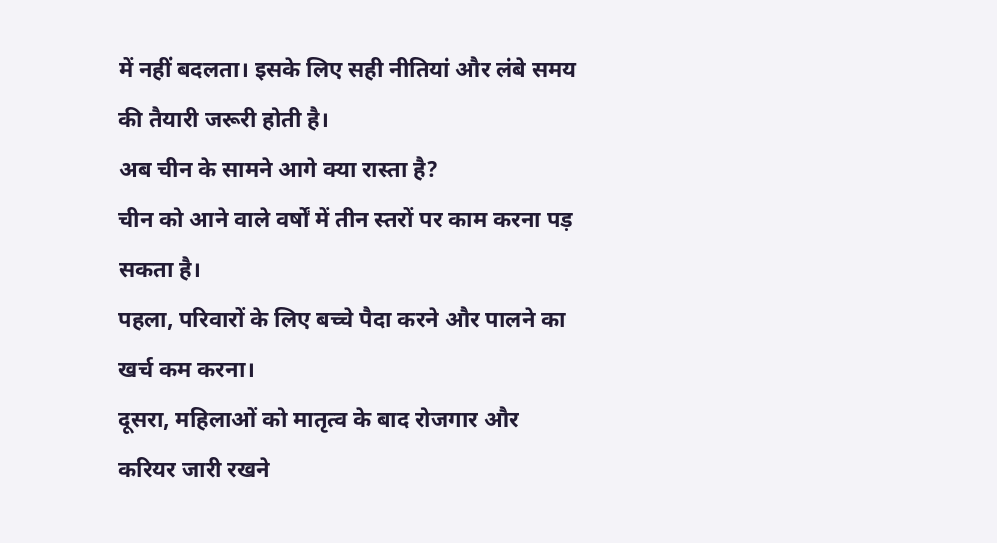में नहीं बदलता। इसके लिए सही नीतियां और लंबे समय की तैयारी जरूरी होती है।
अब चीन के सामने आगे क्या रास्ता है?
चीन को आने वाले वर्षों में तीन स्तरों पर काम करना पड़ सकता है।
पहला, परिवारों के लिए बच्चे पैदा करने और पालने का खर्च कम करना।
दूसरा, महिलाओं को मातृत्व के बाद रोजगार और करियर जारी रखने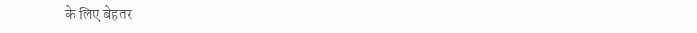के लिए बेहतर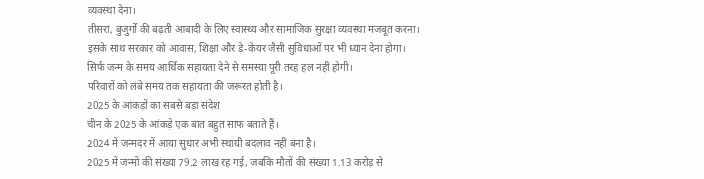व्यवस्था देना।
तीसरा, बुजुर्गों की बढ़ती आबादी के लिए स्वास्थ्य और सामाजिक सुरक्षा व्यवस्था मजबूत करना।
इसके साथ सरकार को आवास, शिक्षा और डे-केयर जैसी सुविधाओं पर भी ध्यान देना होगा।
सिर्फ जन्म के समय आर्थिक सहायता देने से समस्या पूरी तरह हल नहीं होगी।
परिवारों को लंबे समय तक सहायता की जरूरत होती है।
2025 के आंकड़ों का सबसे बड़ा संदेश
चीन के 2025 के आंकड़े एक बात बहुत साफ बताते हैं।
2024 में जन्मदर में आया सुधार अभी स्थायी बदलाव नहीं बना है।
2025 में जन्मों की संख्या 79.2 लाख रह गई, जबकि मौतों की संख्या 1.13 करोड़ से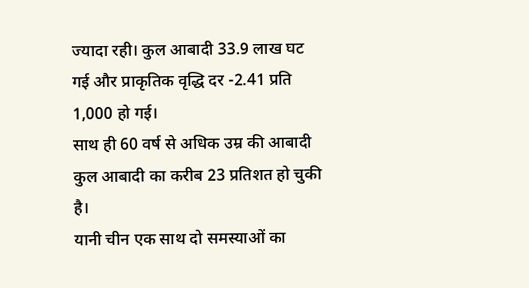ज्यादा रही। कुल आबादी 33.9 लाख घट गई और प्राकृतिक वृद्धि दर -2.41 प्रति 1,000 हो गई।
साथ ही 60 वर्ष से अधिक उम्र की आबादी कुल आबादी का करीब 23 प्रतिशत हो चुकी है।
यानी चीन एक साथ दो समस्याओं का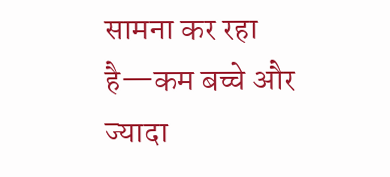सामना कर रहा है—कम बच्चे और ज्यादा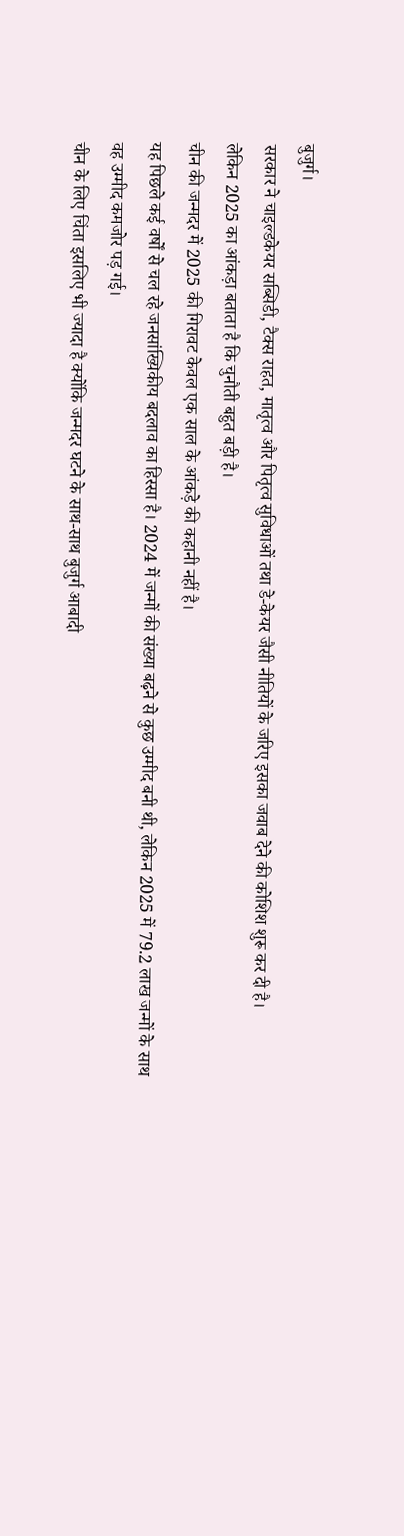बुजुर्ग।
सरकार ने चाइल्डकेयर सब्सिडी, टैक्स राहत, मातृत्व और पितृत्व सुविधाओं तथा डे-केयर जैसी नीतियों के जरिए इसका जवाब देने की कोशिश शुरू कर दी है।
लेकिन 2025 का आंकड़ा बताता है कि चुनौती बहुत बड़ी है।
चीन की जन्मदर में 2025 की गिरावट केवल एक साल के आंकड़े की कहानी नहीं है।
यह पिछले कई वर्षों से चल रहे जनसांख्यिकीय बदलाव का हिस्सा है। 2024 में जन्मों की संख्या बढ़ने से कुछ उम्मीद बनी थी, लेकिन 2025 में 79.2 लाख जन्मों के साथ वह उम्मीद कमजोर पड़ गई।
चीन के लिए चिंता इसलिए भी ज्यादा है क्योंकि जन्मदर घटने के साथ-साथ बुजुर्ग आबादी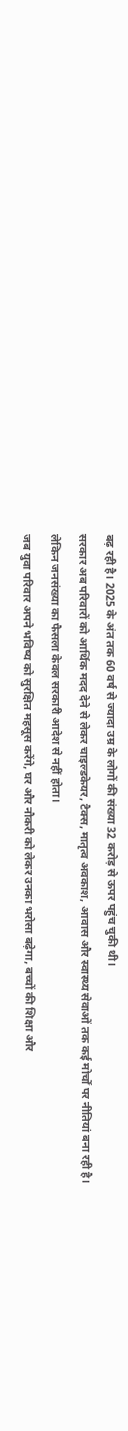बढ़ रही है। 2025 के अंत तक 60 वर्ष से ज्यादा उम्र के लोगों की संख्या 32 करोड़ से ऊपर पहुंच चुकी थी।
सरकार अब परिवारों को आर्थिक मदद देने से लेकर चाइल्डकेयर, टैक्स, मातृत्व अवकाश, आवास और स्वास्थ्य सेवाओं तक कई मोर्चों पर नीतियां बना रही है।
लेकिन जनसंख्या का फैसला केवल सरकारी आदेश से नहीं होता।
जब युवा परिवार अपने भविष्य को सुरक्षित महसूस करेंगे, घर और नौकरी को लेकर उनका भरोसा बढ़ेगा, बच्चों की शिक्षा और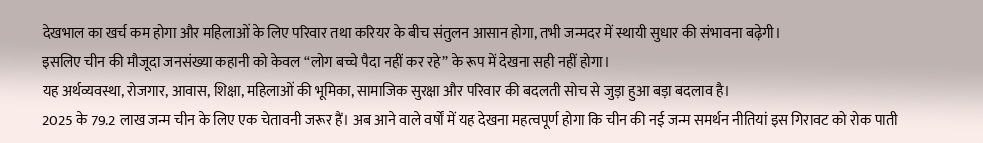देखभाल का खर्च कम होगा और महिलाओं के लिए परिवार तथा करियर के बीच संतुलन आसान होगा, तभी जन्मदर में स्थायी सुधार की संभावना बढ़ेगी।
इसलिए चीन की मौजूदा जनसंख्या कहानी को केवल “लोग बच्चे पैदा नहीं कर रहे” के रूप में देखना सही नहीं होगा।
यह अर्थव्यवस्था, रोजगार, आवास, शिक्षा, महिलाओं की भूमिका, सामाजिक सुरक्षा और परिवार की बदलती सोच से जुड़ा हुआ बड़ा बदलाव है।
2025 के 79.2 लाख जन्म चीन के लिए एक चेतावनी जरूर हैं। अब आने वाले वर्षों में यह देखना महत्वपूर्ण होगा कि चीन की नई जन्म समर्थन नीतियां इस गिरावट को रोक पाती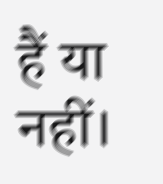हैं या नहीं।